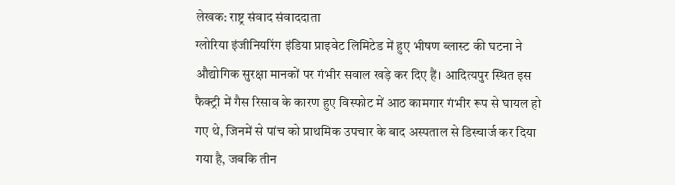लेखक: राष्ट्र संवाद संवाददाता
ग्लोरिया इंजीनियरिंग इंडिया प्राइवेट लिमिटेड में हुए भीषण ब्लास्ट की घटना ने औद्योगिक सुरक्षा मानकों पर गंभीर सवाल खड़े कर दिए हैं। आदित्यपुर स्थित इस फैक्ट्री में गैस रिसाव के कारण हुए विस्फोट में आठ कामगार गंभीर रूप से घायल हो गए थे, जिनमें से पांच को प्राथमिक उपचार के बाद अस्पताल से डिस्चार्ज कर दिया गया है, जबकि तीन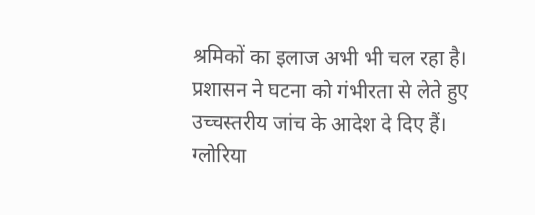श्रमिकों का इलाज अभी भी चल रहा है। प्रशासन ने घटना को गंभीरता से लेते हुए उच्चस्तरीय जांच के आदेश दे दिए हैं।
ग्लोरिया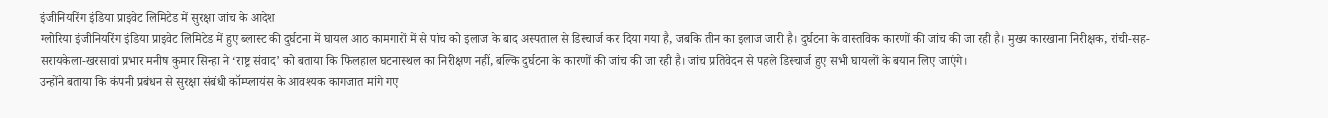इंजीनियरिंग इंडिया प्राइवेट लिमिटेड में सुरक्षा जांच के आदेश
ग्लोरिया इंजीनियरिंग इंडिया प्राइवेट लिमिटेड में हुए ब्लास्ट की दुर्घटना में घायल आठ कामगारों में से पांच को इलाज के बाद अस्पताल से डिस्चार्ज कर दिया गया है, जबकि तीन का इलाज जारी है। दुर्घटना के वास्तविक कारणों की जांच की जा रही है। मुख्य कारखाना निरीक्षक, रांची-सह-सरायकेला-खरसावां प्रभार मनीष कुमार सिन्हा ने ‘राष्ट्र संवाद’ को बताया कि फिलहाल घटनास्थल का निरीक्षण नहीं, बल्कि दुर्घटना के कारणों की जांच की जा रही है। जांच प्रतिवेदन से पहले डिस्चार्ज हुए सभी घायलों के बयान लिए जाएंगे।
उन्होंने बताया कि कंपनी प्रबंधन से सुरक्षा संबंधी कॉम्प्लायंस के आवश्यक कागजात मांगे गए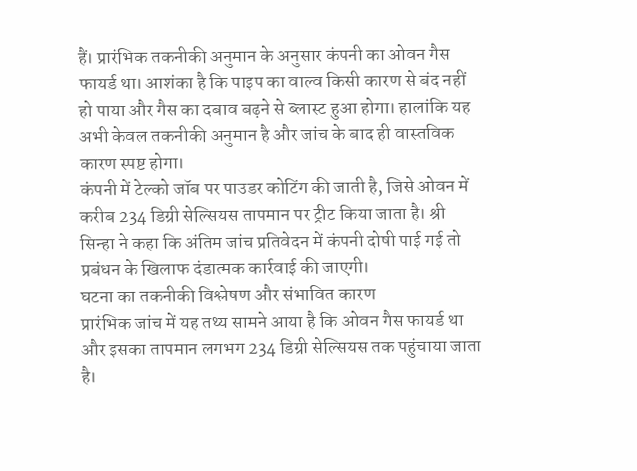हैं। प्रारंभिक तकनीकी अनुमान के अनुसार कंपनी का ओवन गैस फायर्ड था। आशंका है कि पाइप का वाल्व किसी कारण से बंद नहीं हो पाया और गैस का दबाव बढ़ने से ब्लास्ट हुआ होगा। हालांकि यह अभी केवल तकनीकी अनुमान है और जांच के बाद ही वास्तविक कारण स्पष्ट होगा।
कंपनी में टेल्को जॉब पर पाउडर कोटिंग की जाती है, जिसे ओवन में करीब 234 डिग्री सेल्सियस तापमान पर ट्रीट किया जाता है। श्री सिन्हा ने कहा कि अंतिम जांच प्रतिवेदन में कंपनी दोषी पाई गई तो प्रबंधन के खिलाफ दंडात्मक कार्रवाई की जाएगी।
घटना का तकनीकी विश्लेषण और संभावित कारण
प्रारंभिक जांच में यह तथ्य सामने आया है कि ओवन गैस फायर्ड था और इसका तापमान लगभग 234 डिग्री सेल्सियस तक पहुंचाया जाता है।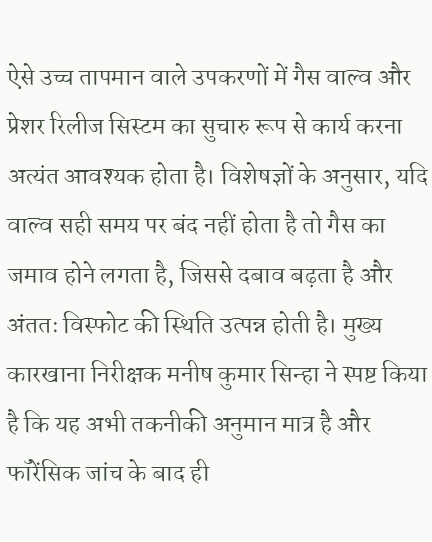ऐसे उच्च तापमान वाले उपकरणों में गैस वाल्व और प्रेशर रिलीज सिस्टम का सुचारु रूप से कार्य करना अत्यंत आवश्यक होता है। विशेषज्ञों के अनुसार, यदि वाल्व सही समय पर बंद नहीं होता है तो गैस का जमाव होने लगता है, जिससे दबाव बढ़ता है और अंततः विस्फोट की स्थिति उत्पन्न होती है। मुख्य कारखाना निरीक्षक मनीष कुमार सिन्हा ने स्पष्ट किया है कि यह अभी तकनीकी अनुमान मात्र है और फॉरेंसिक जांच के बाद ही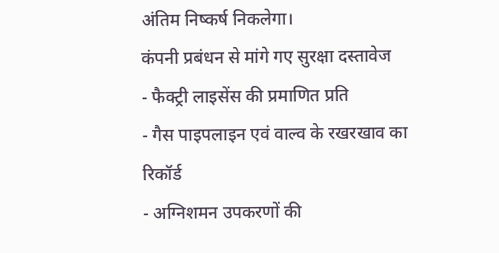अंतिम निष्कर्ष निकलेगा।
कंपनी प्रबंधन से मांगे गए सुरक्षा दस्तावेज
- फैक्ट्री लाइसेंस की प्रमाणित प्रति
- गैस पाइपलाइन एवं वाल्व के रखरखाव का रिकॉर्ड
- अग्निशमन उपकरणों की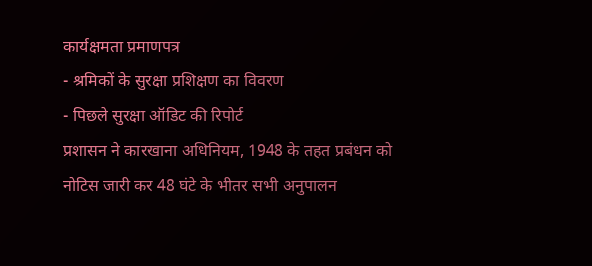कार्यक्षमता प्रमाणपत्र
- श्रमिकों के सुरक्षा प्रशिक्षण का विवरण
- पिछले सुरक्षा ऑडिट की रिपोर्ट
प्रशासन ने कारखाना अधिनियम, 1948 के तहत प्रबंधन को नोटिस जारी कर 48 घंटे के भीतर सभी अनुपालन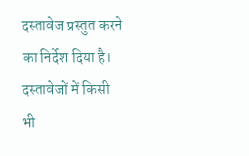दस्तावेज प्रस्तुत करने का निर्देश दिया है। दस्तावेजों में किसी भी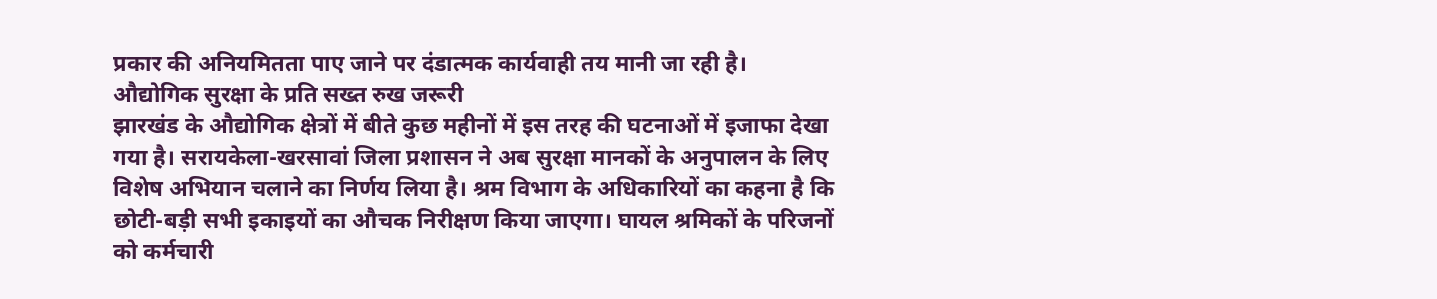प्रकार की अनियमितता पाए जाने पर दंडात्मक कार्यवाही तय मानी जा रही है।
औद्योगिक सुरक्षा के प्रति सख्त रुख जरूरी
झारखंड के औद्योगिक क्षेत्रों में बीते कुछ महीनों में इस तरह की घटनाओं में इजाफा देखा गया है। सरायकेला-खरसावां जिला प्रशासन ने अब सुरक्षा मानकों के अनुपालन के लिए विशेष अभियान चलाने का निर्णय लिया है। श्रम विभाग के अधिकारियों का कहना है कि छोटी-बड़ी सभी इकाइयों का औचक निरीक्षण किया जाएगा। घायल श्रमिकों के परिजनों को कर्मचारी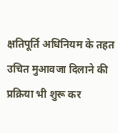क्षतिपूर्ति अधिनियम के तहत उचित मुआवजा दिलाने की प्रक्रिया भी शुरू कर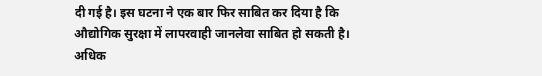दी गई है। इस घटना ने एक बार फिर साबित कर दिया है कि औद्योगिक सुरक्षा में लापरवाही जानलेवा साबित हो सकती है।
अधिक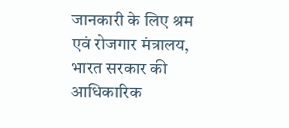जानकारी के लिए श्रम एवं रोजगार मंत्रालय, भारत सरकार की आधिकारिक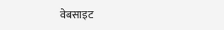वेबसाइट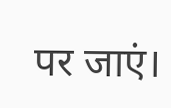पर जाएं।